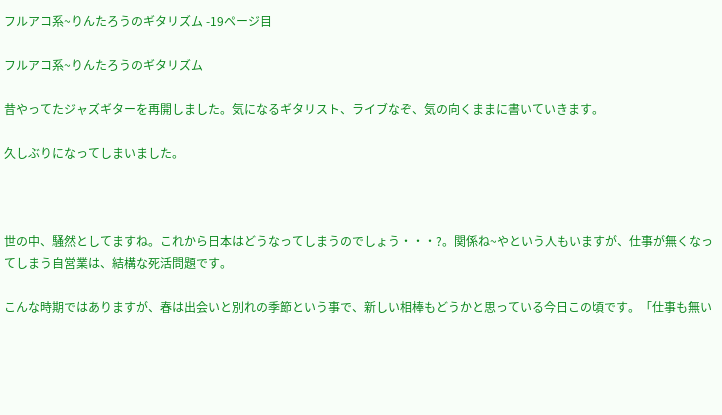フルアコ系~りんたろうのギタリズム -19ページ目

フルアコ系~りんたろうのギタリズム

昔やってたジャズギターを再開しました。気になるギタリスト、ライブなぞ、気の向くままに書いていきます。

久しぶりになってしまいました。



世の中、騒然としてますね。これから日本はどうなってしまうのでしょう・・・?。関係ね~やという人もいますが、仕事が無くなってしまう自営業は、結構な死活問題です。

こんな時期ではありますが、春は出会いと別れの季節という事で、新しい相棒もどうかと思っている今日この頃です。「仕事も無い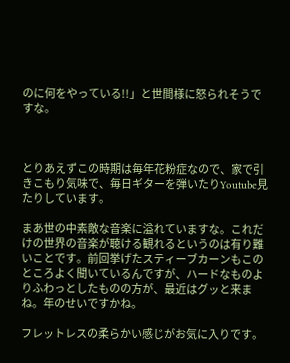のに何をやっている!!」と世間様に怒られそうですな。



とりあえずこの時期は毎年花粉症なので、家で引きこもり気味で、毎日ギターを弾いたりYoutube見たりしています。

まあ世の中素敵な音楽に溢れていますな。これだけの世界の音楽が聴ける観れるというのは有り難いことです。前回挙げたスティーブカーンもこのところよく聞いているんですが、ハードなものよりふわっとしたものの方が、最近はグッと来まね。年のせいですかね。

フレットレスの柔らかい感じがお気に入りです。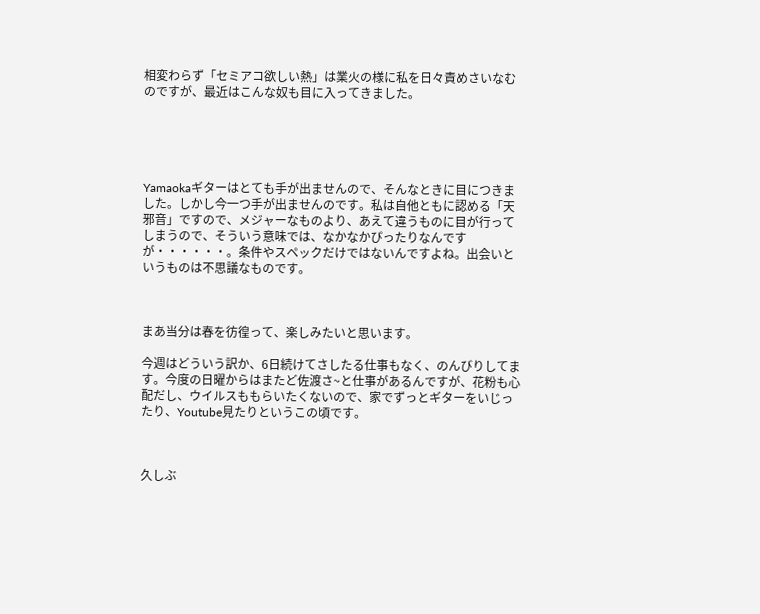相変わらず「セミアコ欲しい熱」は業火の様に私を日々責めさいなむのですが、最近はこんな奴も目に入ってきました。





Yamaokaギターはとても手が出ませんので、そんなときに目につきました。しかし今一つ手が出ませんのです。私は自他ともに認める「天邪音」ですので、メジャーなものより、あえて違うものに目が行ってしまうので、そういう意味では、なかなかぴったりなんですが・・・・・・。条件やスペックだけではないんですよね。出会いというものは不思議なものです。



まあ当分は春を彷徨って、楽しみたいと思います。

今週はどういう訳か、6日続けてさしたる仕事もなく、のんびりしてます。今度の日曜からはまたど佐渡さ~と仕事があるんですが、花粉も心配だし、ウイルスももらいたくないので、家でずっとギターをいじったり、Youtube見たりというこの頃です。



久しぶ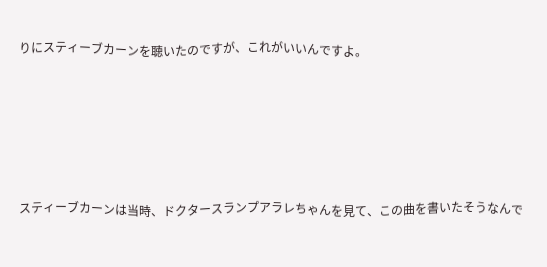りにスティーブカーンを聴いたのですが、これがいいんですよ。





スティーブカーンは当時、ドクタースランプアラレちゃんを見て、この曲を書いたそうなんで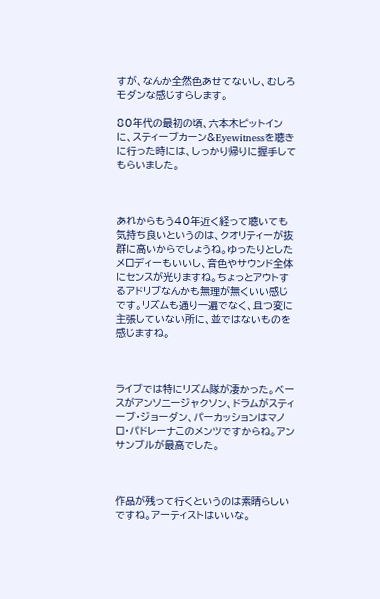すが、なんか全然色あせてないし、むしろモダンな感じすらします。

80年代の最初の頃、六本木ピットインに、スティーブカーン&Eyewitnessを聴きに行った時には、しっかり帰りに握手してもらいました。



あれからもう40年近く経って聴いても気持ち良いというのは、クオリティーが抜群に高いからでしょうね。ゆったりとしたメロディーもいいし、音色やサウンド全体にセンスが光りますね。ちょっとアウトするアドリブなんかも無理が無くいい感じです。リズムも通り一遍でなく、且つ変に主張していない所に、並ではないものを感じますね。



ライブでは特にリズム隊が凄かった。ベースがアンソニージャクソン、ドラムがスティーブ・ジョーダン、パーカッションはマノロ・パドレーナこのメンツですからね。アンサンブルが最高でした。



作品が残って行くというのは素晴らしいですね。アーティストはいいな。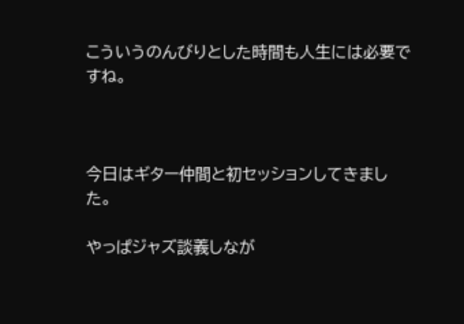こういうのんびりとした時間も人生には必要ですね。



今日はギター仲間と初セッションしてきました。

やっぱジャズ談義しなが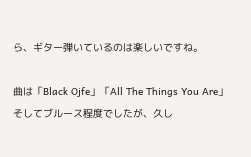ら、ギター弾いているのは楽しいですね。

曲は「Black Ojfe」「All The Things You Are」そしてブルース程度でしたが、久し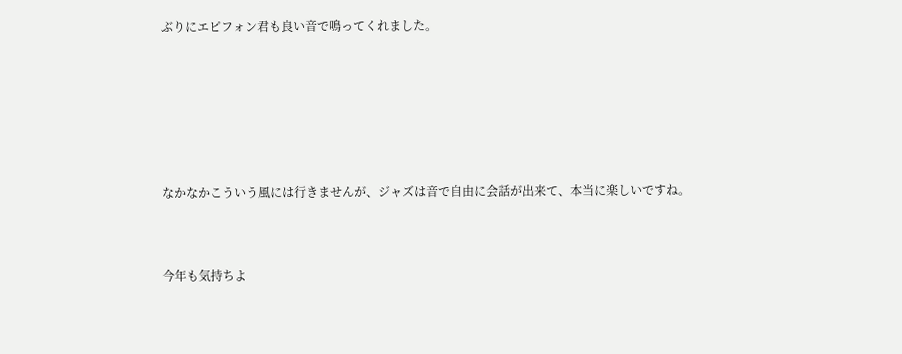ぶりにエピフォン君も良い音で鳴ってくれました。







なかなかこういう風には行きませんが、ジャズは音で自由に会話が出来て、本当に楽しいですね。



今年も気持ちよ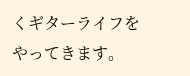くギターライフをやってきます。